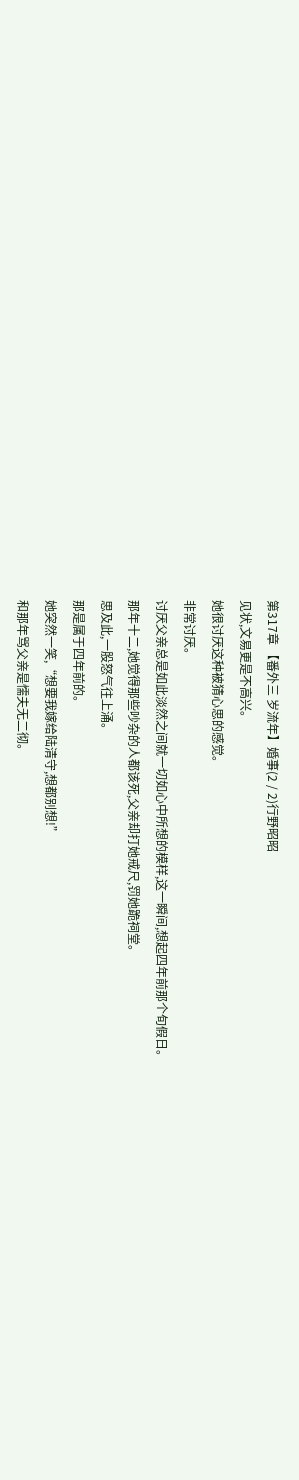第317章 【番外三 岁流年】婚事(2 / 2)行野昭昭
见状,文易更是不高兴。
她很讨厌这种被猜心思的感觉。
非常讨厌。
讨厌父亲总是如此淡然之间就一切如心中所想的模样,这一瞬间,想起四年前那个旬假日。
那年十二,她觉得那些吵杂的人都该死,父亲却打她戒尺,罚她跪祠堂。
思及此,一股怒气往上涌。
那是属于四年前的。
她突然一笑,“想要我嫁给陆清守,想都别想!”
和那年骂父亲是懦夫无二彻。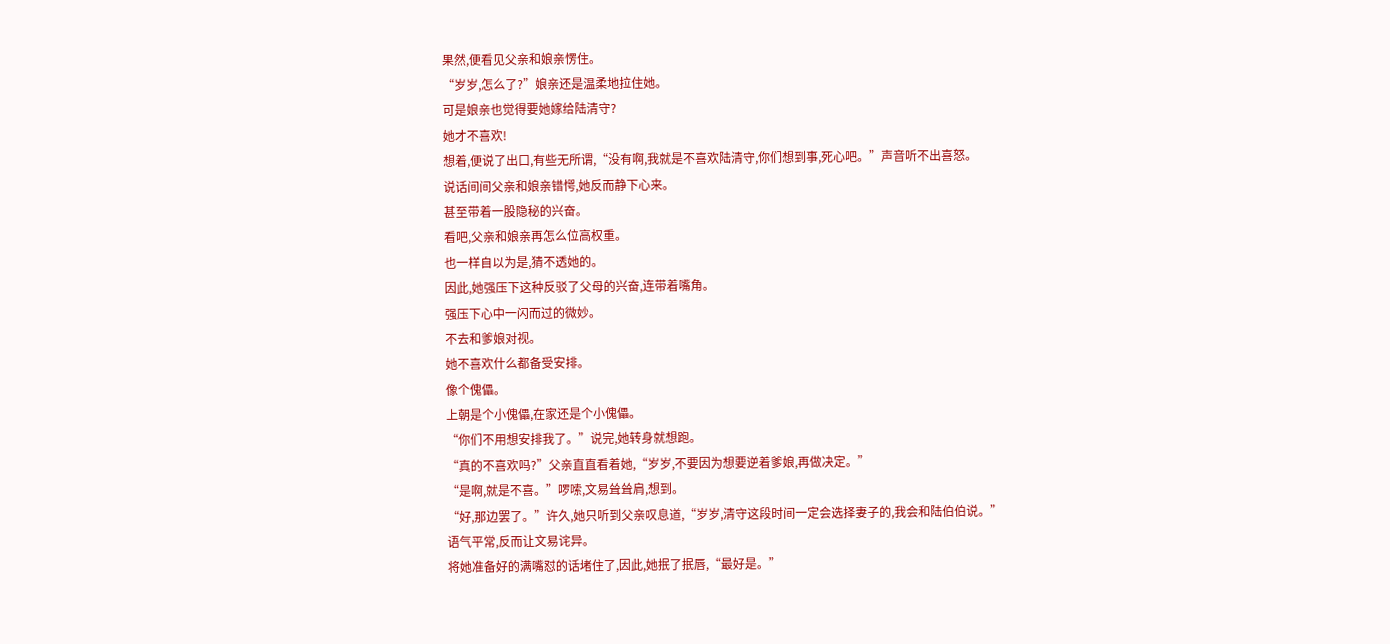果然,便看见父亲和娘亲愣住。
“岁岁,怎么了?”娘亲还是温柔地拉住她。
可是娘亲也觉得要她嫁给陆清守?
她才不喜欢!
想着,便说了出口,有些无所谓,“没有啊,我就是不喜欢陆清守,你们想到事,死心吧。”声音听不出喜怒。
说话间间父亲和娘亲错愕,她反而静下心来。
甚至带着一股隐秘的兴奋。
看吧,父亲和娘亲再怎么位高权重。
也一样自以为是,猜不透她的。
因此,她强压下这种反驳了父母的兴奋,连带着嘴角。
强压下心中一闪而过的微妙。
不去和爹娘对视。
她不喜欢什么都备受安排。
像个傀儡。
上朝是个小傀儡,在家还是个小傀儡。
“你们不用想安排我了。”说完,她转身就想跑。
“真的不喜欢吗?”父亲直直看着她,“岁岁,不要因为想要逆着爹娘,再做决定。”
“是啊,就是不喜。”啰嗦,文易耸耸肩,想到。
“好,那边罢了。”许久,她只听到父亲叹息道,“岁岁,清守这段时间一定会选择妻子的,我会和陆伯伯说。”
语气平常,反而让文易诧异。
将她准备好的满嘴怼的话堵住了,因此,她抿了抿唇,“最好是。”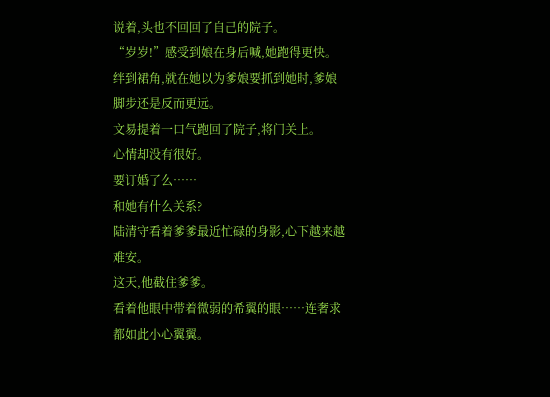说着,头也不回回了自己的院子。
“岁岁!”感受到娘在身后喊,她跑得更快。
绊到裙角,就在她以为爹娘要抓到她时,爹娘脚步还是反而更远。
文易提着一口气跑回了院子,将门关上。
心情却没有很好。
要订婚了么……
和她有什么关系?
陆清守看着爹爹最近忙碌的身影,心下越来越难安。
这天,他截住爹爹。
看着他眼中带着微弱的希翼的眼……连奢求都如此小心翼翼。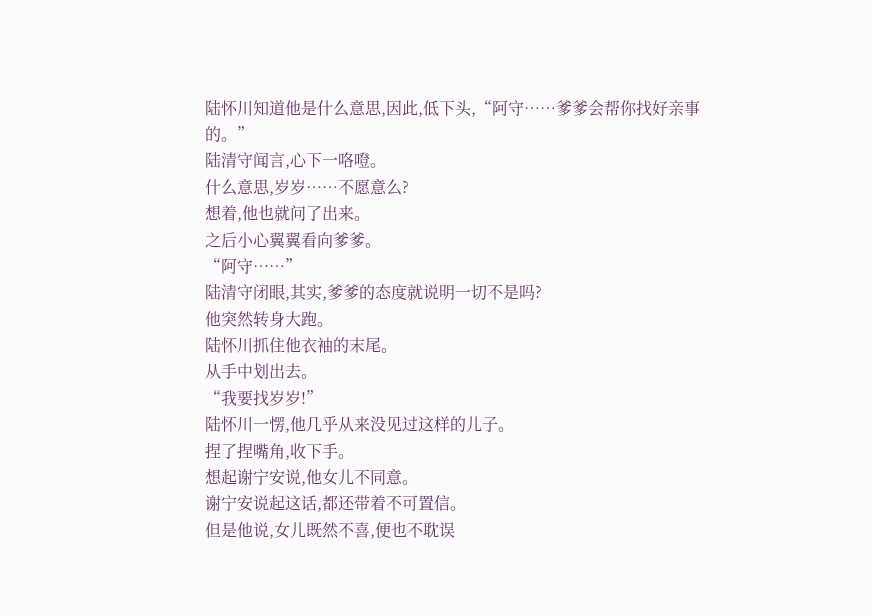陆怀川知道他是什么意思,因此,低下头,“阿守……爹爹会帮你找好亲事的。”
陆清守闻言,心下一咯噔。
什么意思,岁岁……不愿意么?
想着,他也就问了出来。
之后小心翼翼看向爹爹。
“阿守……”
陆清守闭眼,其实,爹爹的态度就说明一切不是吗?
他突然转身大跑。
陆怀川抓住他衣袖的末尾。
从手中划出去。
“我要找岁岁!”
陆怀川一愣,他几乎从来没见过这样的儿子。
捏了捏嘴角,收下手。
想起谢宁安说,他女儿不同意。
谢宁安说起这话,都还带着不可置信。
但是他说,女儿既然不喜,便也不耽误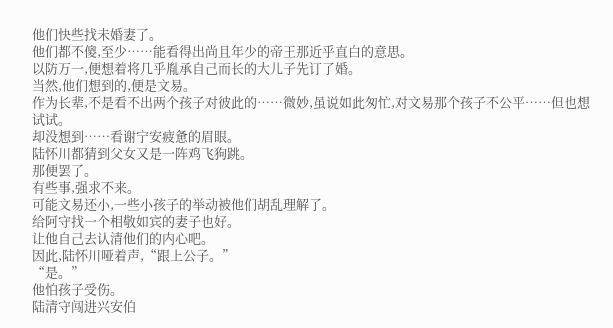他们快些找未婚妻了。
他们都不傻,至少……能看得出尚且年少的帝王那近乎直白的意思。
以防万一,便想着将几乎胤承自己而长的大儿子先订了婚。
当然,他们想到的,便是文易。
作为长辈,不是看不出两个孩子对彼此的……微妙,虽说如此匆忙,对文易那个孩子不公平……但也想试试。
却没想到……看谢宁安疲惫的眉眼。
陆怀川都猜到父女又是一阵鸡飞狗跳。
那便罢了。
有些事,强求不来。
可能文易还小,一些小孩子的举动被他们胡乱理解了。
给阿守找一个相敬如宾的妻子也好。
让他自己去认清他们的内心吧。
因此,陆怀川哑着声,“跟上公子。”
“是。”
他怕孩子受伤。
陆清守闯进兴安伯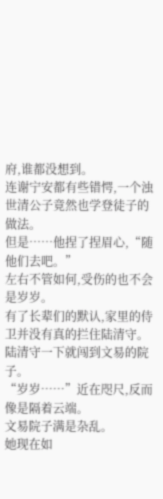府,谁都没想到。
连谢宁安都有些错愕,一个浊世清公子竟然也学登徒子的做法。
但是……他捏了捏眉心,“随他们去吧。”
左右不管如何,受伤的也不会是岁岁。
有了长辈们的默认,家里的侍卫并没有真的拦住陆清守。
陆清守一下就闯到文易的院子。
“岁岁……”近在咫尺,反而像是隔着云端。
文易院子满是杂乱。
她现在如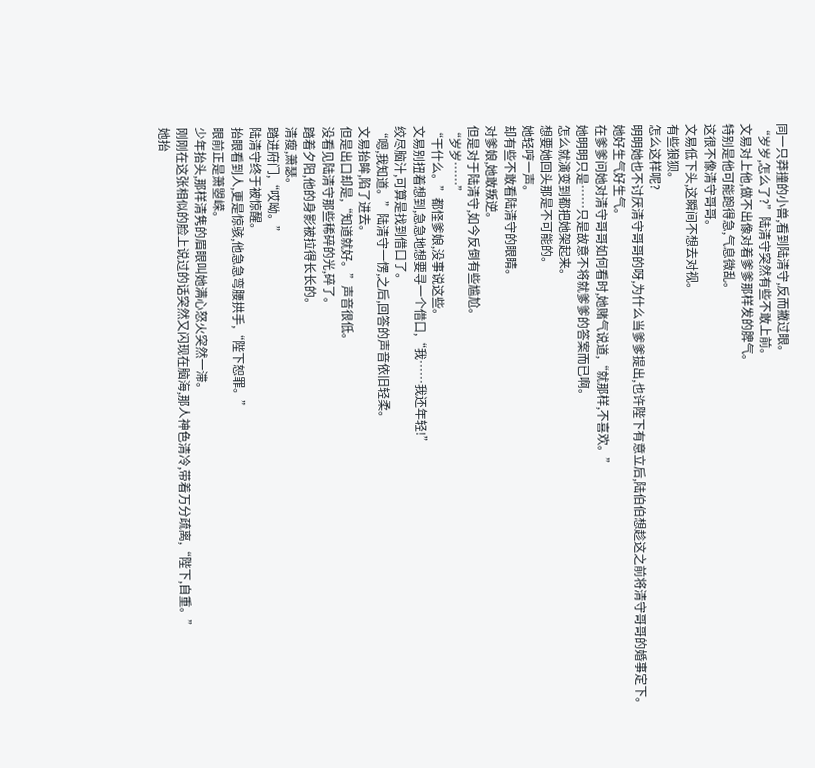同一只莽撞的小兽,看到陆清守,反而撇过眼。
“岁岁,怎么了?”陆清守突然有些不敢上前。
文易对上他,做不出像对着爹爹那样发的脾气。
特别是他可能跑得急,气息微乱。
这很不像清守哥哥。
文易低下头,这瞬间不想去对视。
有些狼狈。
怎么这样呢?
明明她也不讨厌清守哥哥的呀,为什么当爹爹提出,也许陛下有意立后,陆伯伯想趁这之前将清守哥哥的婚事定下。
她好生气好生气。
在爹爹问她对清守哥哥如何看时,她赌气说道,“就那样,不喜欢。”
她明明只是……只是故意不将就爹爹的答案而已啊。
怎么就演变到都把她架起来。
想要她回头那是不可能的。
她轻哼一声。
却有些不敢看陆清守的眼睛。
对爹娘,她敢叛逆。
但是对于陆清守,如今反倒有些尴尬。
“岁岁……”
“干什么。”都怪爹娘,没事说这些。
文易别扭着想到,急急地想要寻一个借口,“我……我还年轻!”
绞尽脑汁,可算是找到借口了。
“嗯,我知道。”陆清守一愣,之后,回答的声音依旧轻柔。
文易抬眸,陷了进去。
但是出口却是,“知道就好。”声音很低。
没看见陆清守那些稀碎的光,碎了。
踏着夕阳,他的身影被拉得长长的。
清瘦,萧瑟。
踏进府门,“哎呦。”
陆清守终于被惊醒。
抬眼看到人,更是惊骇,他急急弯腰拱手,“陛下恕罪。”
眼前正是萧曌嵘。
少年抬头,那样清隽的眉眼叫她满心怒火突然一滞。
刚刚在这张相似的脸上说过的话突然又闪现在脑海,那人神色清冷,带着万分疏离,“陛下,自重。”
她抬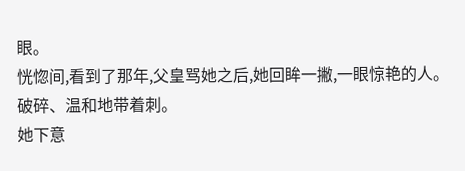眼。
恍惚间,看到了那年,父皇骂她之后,她回眸一撇,一眼惊艳的人。
破碎、温和地带着刺。
她下意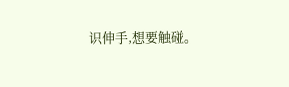识伸手,想要触碰。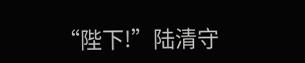“陛下!”陆清守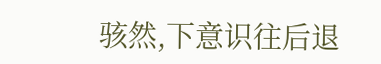骇然,下意识往后退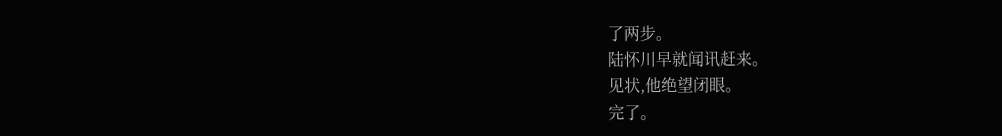了两步。
陆怀川早就闻讯赶来。
见状,他绝望闭眼。
完了。